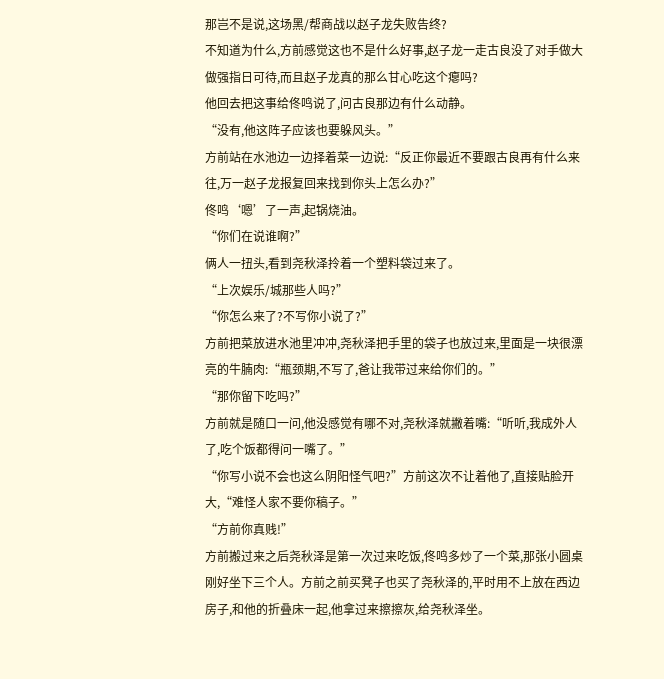那岂不是说,这场黑/帮商战以赵子龙失败告终?
不知道为什么,方前感觉这也不是什么好事,赵子龙一走古良没了对手做大做强指日可待,而且赵子龙真的那么甘心吃这个瘪吗?
他回去把这事给佟鸣说了,问古良那边有什么动静。
“没有,他这阵子应该也要躲风头。”
方前站在水池边一边择着菜一边说:“反正你最近不要跟古良再有什么来往,万一赵子龙报复回来找到你头上怎么办?”
佟鸣‘嗯’了一声,起锅烧油。
“你们在说谁啊?”
俩人一扭头,看到尧秋泽拎着一个塑料袋过来了。
“上次娱乐/城那些人吗?”
“你怎么来了?不写你小说了?”
方前把菜放进水池里冲冲,尧秋泽把手里的袋子也放过来,里面是一块很漂亮的牛腩肉:“瓶颈期,不写了,爸让我带过来给你们的。”
“那你留下吃吗?”
方前就是随口一问,他没感觉有哪不对,尧秋泽就撇着嘴:“听听,我成外人了,吃个饭都得问一嘴了。”
“你写小说不会也这么阴阳怪气吧?”方前这次不让着他了,直接贴脸开大,“难怪人家不要你稿子。”
“方前你真贱!”
方前搬过来之后尧秋泽是第一次过来吃饭,佟鸣多炒了一个菜,那张小圆桌刚好坐下三个人。方前之前买凳子也买了尧秋泽的,平时用不上放在西边房子,和他的折叠床一起,他拿过来擦擦灰,给尧秋泽坐。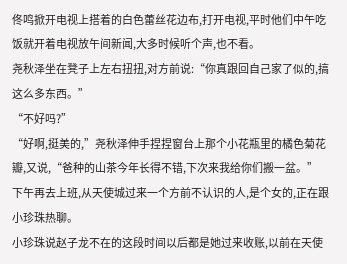佟鸣掀开电视上搭着的白色蕾丝花边布,打开电视,平时他们中午吃饭就开着电视放午间新闻,大多时候听个声,也不看。
尧秋泽坐在凳子上左右扭扭,对方前说:“你真跟回自己家了似的,搞这么多东西。”
“不好吗?”
“好啊,挺美的,”尧秋泽伸手捏捏窗台上那个小花瓶里的橘色菊花瓣,又说,“爸种的山茶今年长得不错,下次来我给你们搬一盆。”
下午再去上班,从天使城过来一个方前不认识的人,是个女的,正在跟小珍珠热聊。
小珍珠说赵子龙不在的这段时间以后都是她过来收账,以前在天使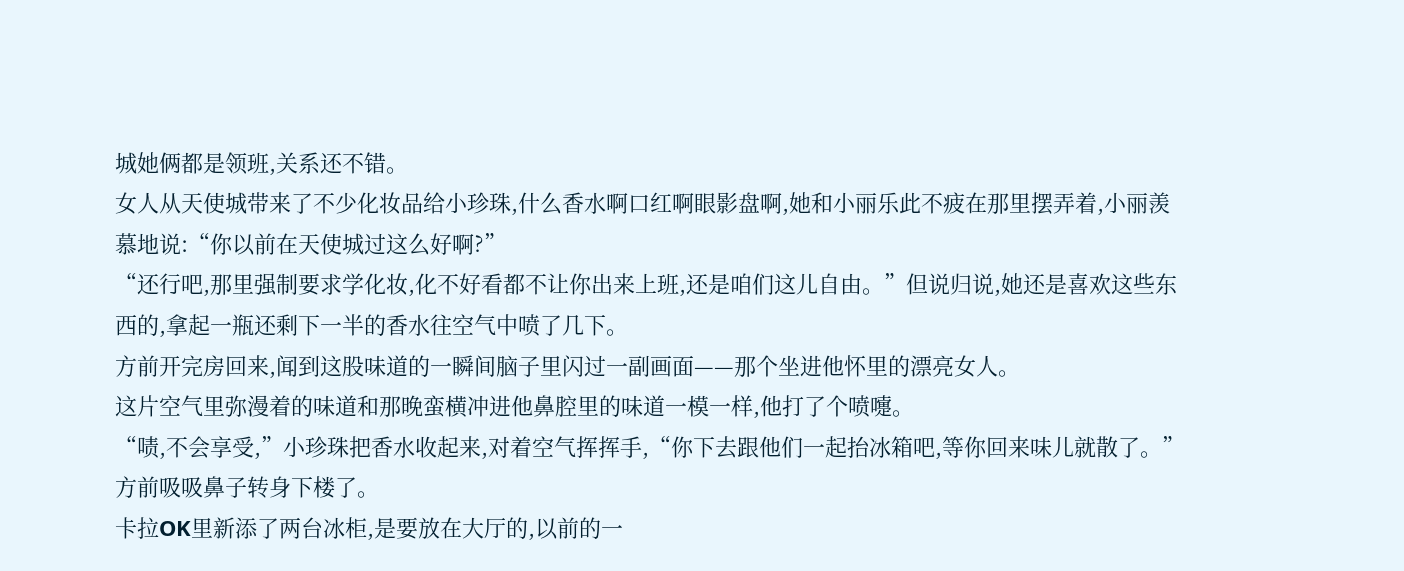城她俩都是领班,关系还不错。
女人从天使城带来了不少化妆品给小珍珠,什么香水啊口红啊眼影盘啊,她和小丽乐此不疲在那里摆弄着,小丽羡慕地说:“你以前在天使城过这么好啊?”
“还行吧,那里强制要求学化妆,化不好看都不让你出来上班,还是咱们这儿自由。”但说归说,她还是喜欢这些东西的,拿起一瓶还剩下一半的香水往空气中喷了几下。
方前开完房回来,闻到这股味道的一瞬间脑子里闪过一副画面——那个坐进他怀里的漂亮女人。
这片空气里弥漫着的味道和那晚蛮横冲进他鼻腔里的味道一模一样,他打了个喷嚏。
“啧,不会享受,”小珍珠把香水收起来,对着空气挥挥手,“你下去跟他们一起抬冰箱吧,等你回来味儿就散了。”
方前吸吸鼻子转身下楼了。
卡拉OK里新添了两台冰柜,是要放在大厅的,以前的一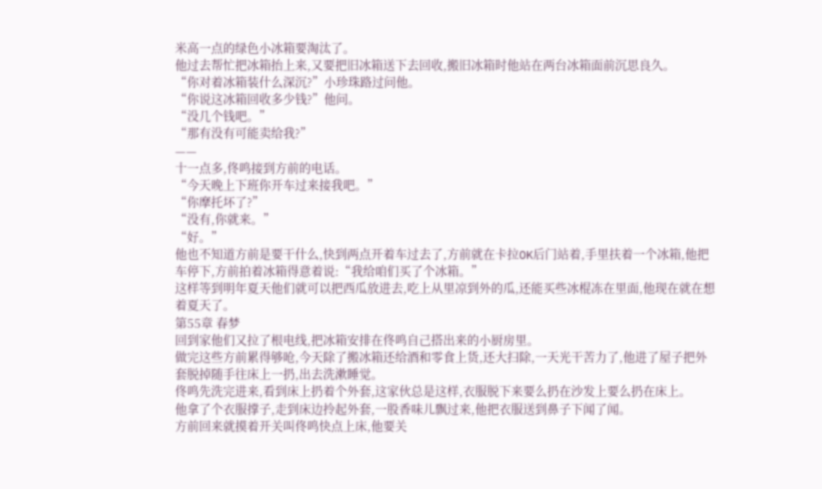米高一点的绿色小冰箱要淘汰了。
他过去帮忙把冰箱抬上来,又要把旧冰箱送下去回收,搬旧冰箱时他站在两台冰箱面前沉思良久。
“你对着冰箱装什么深沉?”小珍珠路过问他。
“你说这冰箱回收多少钱?”他问。
“没几个钱吧。”
“那有没有可能卖给我?”
——
十一点多,佟鸣接到方前的电话。
“今天晚上下班你开车过来接我吧。”
“你摩托坏了?”
“没有,你就来。”
“好。”
他也不知道方前是要干什么,快到两点开着车过去了,方前就在卡拉OK后门站着,手里扶着一个冰箱,他把车停下,方前拍着冰箱得意着说:“我给咱们买了个冰箱。”
这样等到明年夏天他们就可以把西瓜放进去,吃上从里凉到外的瓜,还能买些冰棍冻在里面,他现在就在想着夏天了。
第55章 春梦
回到家他们又拉了根电线,把冰箱安排在佟鸣自己搭出来的小厨房里。
做完这些方前累得够呛,今天除了搬冰箱还给酒和零食上货,还大扫除,一天光干苦力了,他进了屋子把外套脱掉随手往床上一扔,出去洗漱睡觉。
佟鸣先洗完进来,看到床上扔着个外套,这家伙总是这样,衣服脱下来要么扔在沙发上要么扔在床上。
他拿了个衣服撑子,走到床边拎起外套,一股香味儿飘过来,他把衣服送到鼻子下闻了闻。
方前回来就摸着开关叫佟鸣快点上床,他要关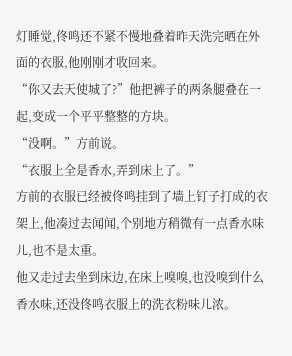灯睡觉,佟鸣还不紧不慢地叠着昨天洗完晒在外面的衣服,他刚刚才收回来。
“你又去天使城了?”他把裤子的两条腿叠在一起,变成一个平平整整的方块。
“没啊。”方前说。
“衣服上全是香水,弄到床上了。”
方前的衣服已经被佟鸣挂到了墙上钉子打成的衣架上,他凑过去闻闻,个别地方稍微有一点香水味儿,也不是太重。
他又走过去坐到床边,在床上嗅嗅,也没嗅到什么香水味,还没佟鸣衣服上的洗衣粉味儿浓。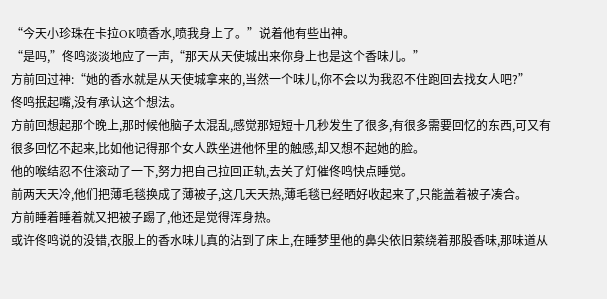“今天小珍珠在卡拉OK喷香水,喷我身上了。”说着他有些出神。
“是吗,”佟鸣淡淡地应了一声,“那天从天使城出来你身上也是这个香味儿。”
方前回过神:“她的香水就是从天使城拿来的,当然一个味儿,你不会以为我忍不住跑回去找女人吧?”
佟鸣抿起嘴,没有承认这个想法。
方前回想起那个晚上,那时候他脑子太混乱,感觉那短短十几秒发生了很多,有很多需要回忆的东西,可又有很多回忆不起来,比如他记得那个女人跌坐进他怀里的触感,却又想不起她的脸。
他的喉结忍不住滚动了一下,努力把自己拉回正轨,去关了灯催佟鸣快点睡觉。
前两天天冷,他们把薄毛毯换成了薄被子,这几天天热,薄毛毯已经晒好收起来了,只能盖着被子凑合。
方前睡着睡着就又把被子踢了,他还是觉得浑身热。
或许佟鸣说的没错,衣服上的香水味儿真的沾到了床上,在睡梦里他的鼻尖依旧萦绕着那股香味,那味道从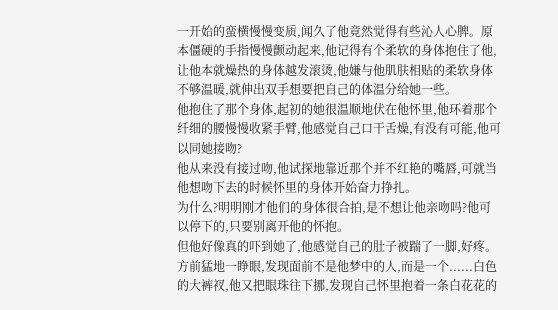一开始的蛮横慢慢变质,闻久了他竟然觉得有些沁人心脾。原本僵硬的手指慢慢颤动起来,他记得有个柔软的身体抱住了他,让他本就燥热的身体越发滚烫,他嫌与他肌肤相贴的柔软身体不够温暖,就伸出双手想要把自己的体温分给她一些。
他抱住了那个身体,起初的她很温顺地伏在他怀里,他环着那个纤细的腰慢慢收紧手臂,他感觉自己口干舌燥,有没有可能,他可以同她接吻?
他从来没有接过吻,他试探地靠近那个并不红艳的嘴唇,可就当他想吻下去的时候怀里的身体开始奋力挣扎。
为什么?明明刚才他们的身体很合拍,是不想让他亲吻吗?他可以停下的,只要别离开他的怀抱。
但他好像真的吓到她了,他感觉自己的肚子被踹了一脚,好疼。
方前猛地一睁眼,发现面前不是他梦中的人,而是一个......白色的大裤衩,他又把眼珠往下挪,发现自己怀里抱着一条白花花的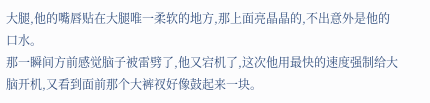大腿,他的嘴唇贴在大腿唯一柔软的地方,那上面亮晶晶的,不出意外是他的口水。
那一瞬间方前感觉脑子被雷劈了,他又宕机了,这次他用最快的速度强制给大脑开机,又看到面前那个大裤衩好像鼓起来一块。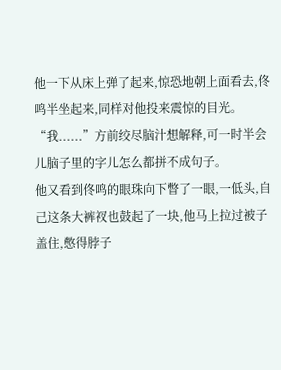他一下从床上弹了起来,惊恐地朝上面看去,佟鸣半坐起来,同样对他投来震惊的目光。
“我......”方前绞尽脑汁想解释,可一时半会儿脑子里的字儿怎么都拼不成句子。
他又看到佟鸣的眼珠向下瞥了一眼,一低头,自己这条大裤衩也鼓起了一块,他马上拉过被子盖住,憋得脖子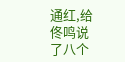通红,给佟鸣说了八个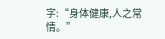字:“身体健康,人之常情。”